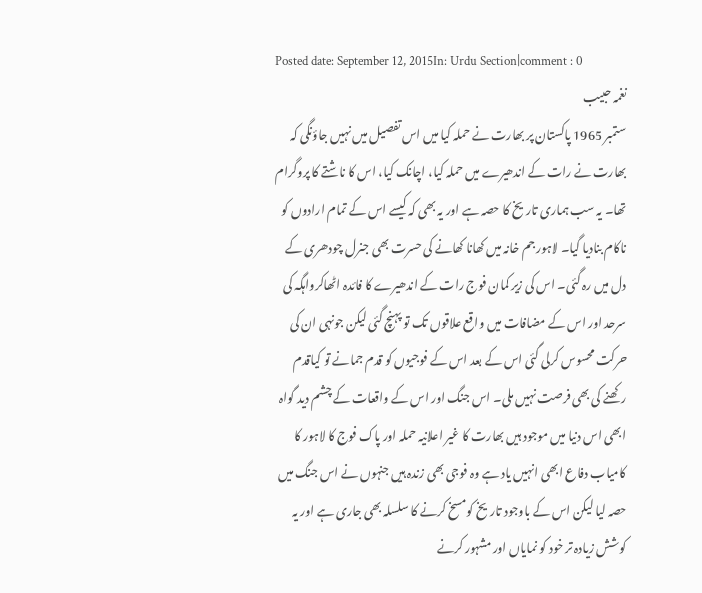Posted date: September 12, 2015In: Urdu Section|comment : 0
نغمہ حبیب
ستمبر 1965 پاکستان پر بھارت نے حملہ کیا میں اس تفصیل میں نہیں جاؤنگی کہ بھارت نے رات کے اندھیرے میں حملہ کیا، اچانک کیا، اس کا ناشتے کا پروگرام تھا۔ یہ سب ہماری تاریخ کا حصہ ہے اور یہ بھی کہ کیسے اس کے تمام ارادوں کو ناکام بنادیا گیا۔ لاہور جم خانہ میں کھانا کھانے کی حسرت بھی جنرل چودھری کے دل میں رہ گئی۔ اس کی زیر کمان فوج رات کے اندھیرے کا فائدہ اٹھاکرواہگہ کی سرحد اور اس کے مضافات میں واقع علاقوں تک تو پہنچ گئی لیکن جونہی ان کی حرکت محسوس کرلی گئی اس کے بعد اس کے فوجیوں کو قدم جمانے تو کیاقدم رکھنے کی بھی فرصت نہیں ملی۔ اس جنگ اور اس کے واقعات کے چشم دید گواہ ابھی اس دنیا میں موجود ہیں بھارت کا غیر اعلانیہ حملہ اور پاک فوج کا لاہور کا کامیاب دفاع ابھی انہیں یاد ہے وہ فوجی بھی زندہ ہیں جنہوں نے اس جنگ میں حصہ لیا لیکن اس کے باوجود تاریخ کومسخ کرنے کا سلسلہ بھی جاری ہے اور یہ کوشش زیادہ تر خود کو نمایاں اور مشہور کرنے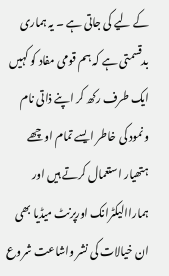کے لیے کی جاتی ہے ۔ یہ ہماری بدقسمتی ہے کہ ہم قومی مفاد کو کہیں ایک طرف رکھ کر اپنے ذاتی نام ونمود کی خاطر ایسے تمام اوچھے ہتھیار استعمال کرتے ہیں اور ہماراالیکٹرانک اورپرنٹ میڈیا بھی ان خیالات کی نشر واشاعت شروع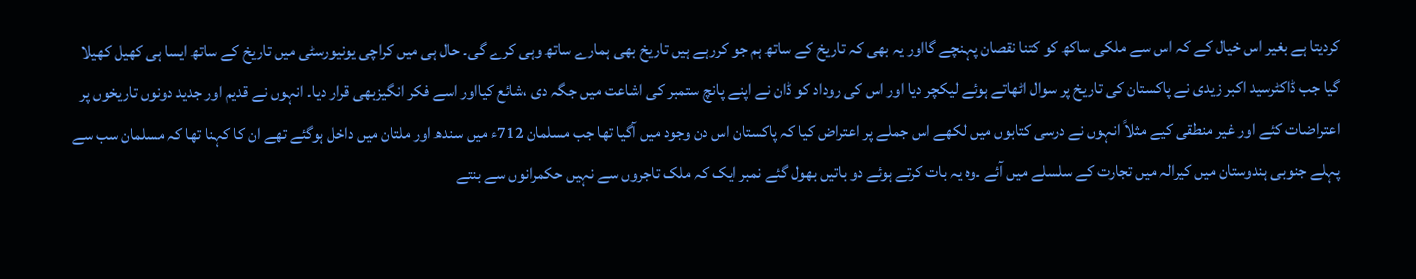کردیتا ہے بغیر اس خیال کے کہ اس سے ملکی ساکھ کو کتنا نقصان پہنچے گااور یہ بھی کہ تاریخ کے ساتھ ہم جو کررہے ہیں تاریخ بھی ہمارے ساتھ وہی کرے گی۔ حال ہی میں کراچی یونیورسٹی میں تاریخ کے ساتھ ایسا ہی کھیل کھیلا گیا جب ڈاکٹرسید اکبر زیدی نے پاکستان کی تاریخ پر سوال اٹھاتے ہوئے لیکچر دیا اور اس کی روداد کو ڈان نے اپنے پانچ ستمبر کی اشاعت میں جگہ دی ،شائع کیااور اسے فکر انگیزبھی قرار دیا۔ انہوں نے قدیم اور جدید دونوں تاریخوں پر اعتراضات کئے اور غیر منطقی کیے مثلاً انہوں نے درسی کتابوں میں لکھے اس جملے پر اعتراض کیا کہ پاکستان اس دن وجود میں آگیا تھا جب مسلمان 712ء میں سندھ اور ملتان میں داخل ہوگئے تھے ان کا کہنا تھا کہ مسلمان سب سے پہلے جنوبی ہندوستان میں کیرالہ میں تجارت کے سلسلے میں آئے ۔وہ یہ بات کرتے ہوئے دو باتیں بھول گئے نمبر ایک کہ ملک تاجروں سے نہیں حکمرانوں سے بنتے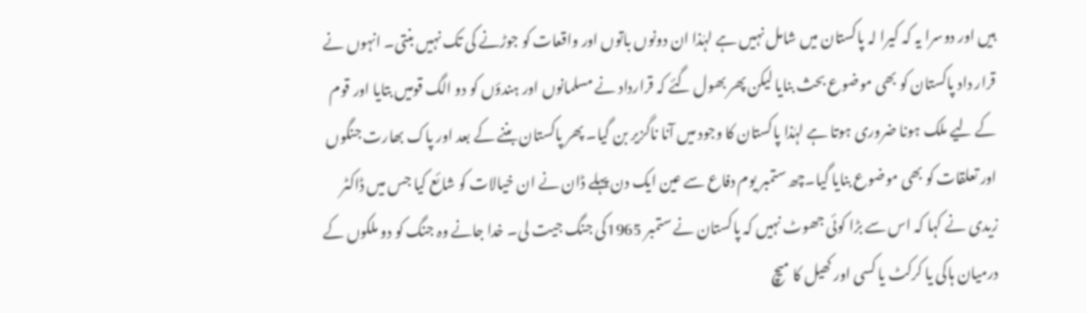ہیں اور دوسرا یہ کہ کیرا لہ پاکستان میں شامل نہیں ہے لہٰذا ان دونوں باتوں اور واقعات کو جوڑنے کی تک نہیں بنتی۔ انہوں نے قرار داد پاکستان کو بھی موضوع بحث بنایا لیکن پھر بھول گئے کہ قرارداد نے مسلمانوں اور ہندؤں کو دو الگ قومیں بتایا اور قوم کے لیے ملک ہونا ضروری ہوتا ہے لہٰذا پاکستان کا وجود میں آنا ناگزیر بن گیا۔ پھر پاکستان بننے کے بعد اور پاک بھارت جنگوں اور تعلقات کو بھی موضوع بنایا گیا۔چھ ستمبر یوم دفاع سے عین ایک دن پہلے ڈان نے ان خیالات کو شائع کیا جس میں ڈاکٹر زیدی نے کہا کہ اس سے بڑا کوئی جھوٹ نہیں کہ پاکستان نے ستمبر 1965کی جنگ جیت لی۔ خدا جانے وہ جنگ کو دو ملکوں کے درمیان ہاکی یا کرکٹ یا کسی اور کھیل کا میچ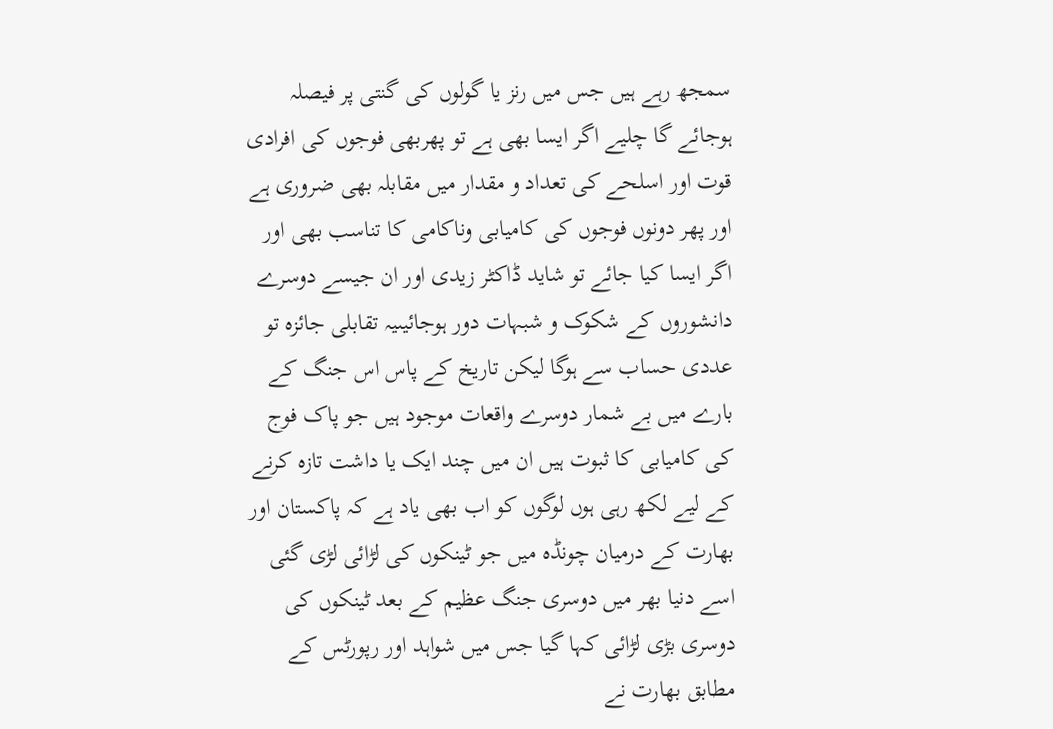سمجھ رہے ہیں جس میں رنز یا گولوں کی گنتی پر فیصلہ ہوجائے گا چلیے اگر ایسا بھی ہے تو پھربھی فوجوں کی افرادی قوت اور اسلحے کی تعداد و مقدار میں مقابلہ بھی ضروری ہے اور پھر دونوں فوجوں کی کامیابی وناکامی کا تناسب بھی اور اگر ایسا کیا جائے تو شاید ڈاکٹر زیدی اور ان جیسے دوسرے دانشوروں کے شکوک و شبہات دور ہوجائیںیہ تقابلی جائزہ تو عددی حساب سے ہوگا لیکن تاریخ کے پاس اس جنگ کے بارے میں بے شمار دوسرے واقعات موجود ہیں جو پاک فوج کی کامیابی کا ثبوت ہیں ان میں چند ایک یا داشت تازہ کرنے کے لیے لکھ رہی ہوں لوگوں کو اب بھی یاد ہے کہ پاکستان اور بھارت کے درمیان چونڈہ میں جو ٹینکوں کی لڑائی لڑی گئی اسے دنیا بھر میں دوسری جنگ عظیم کے بعد ٹینکوں کی دوسری بڑی لڑائی کہا گیا جس میں شواہد اور رپورٹس کے مطابق بھارت نے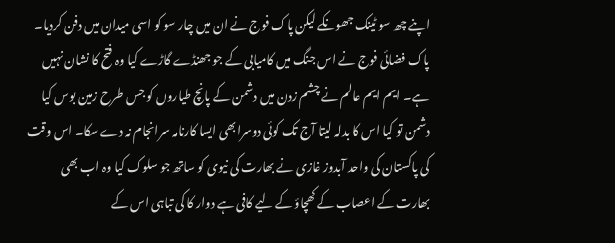اپنے چھ سو ٹینک جھونکے لیکن پاک فوج نے ان میں چار سو کو اسی میدان میں دفن کردیا۔ پاک فضائی فوج نے اس جنگ میں کامیابی کے جو جھنڈے گاڑے کیا وہ فتح کا نشان نہیں ہے۔ ایم ایم عالم نے چشم زدن میں دشمن کے پانچ طیاروں کو جس طرح زمین بوس کیا دشمن تو کیا اس کا بدلہ لیتا آج تک کوئی دوسرابھی ایسا کارنامہ سرانجام نہ دے سکا۔ اس وقت کی پاکستان کی واحد آبدوز غازی نے بھارت کی نیوی کو ساتھ جو سلوک کیا وہ اب بھی بھارت کے اعصاب کے کھچاؤ کے لیے کافی ہے دوار کا کی تباہی اس کے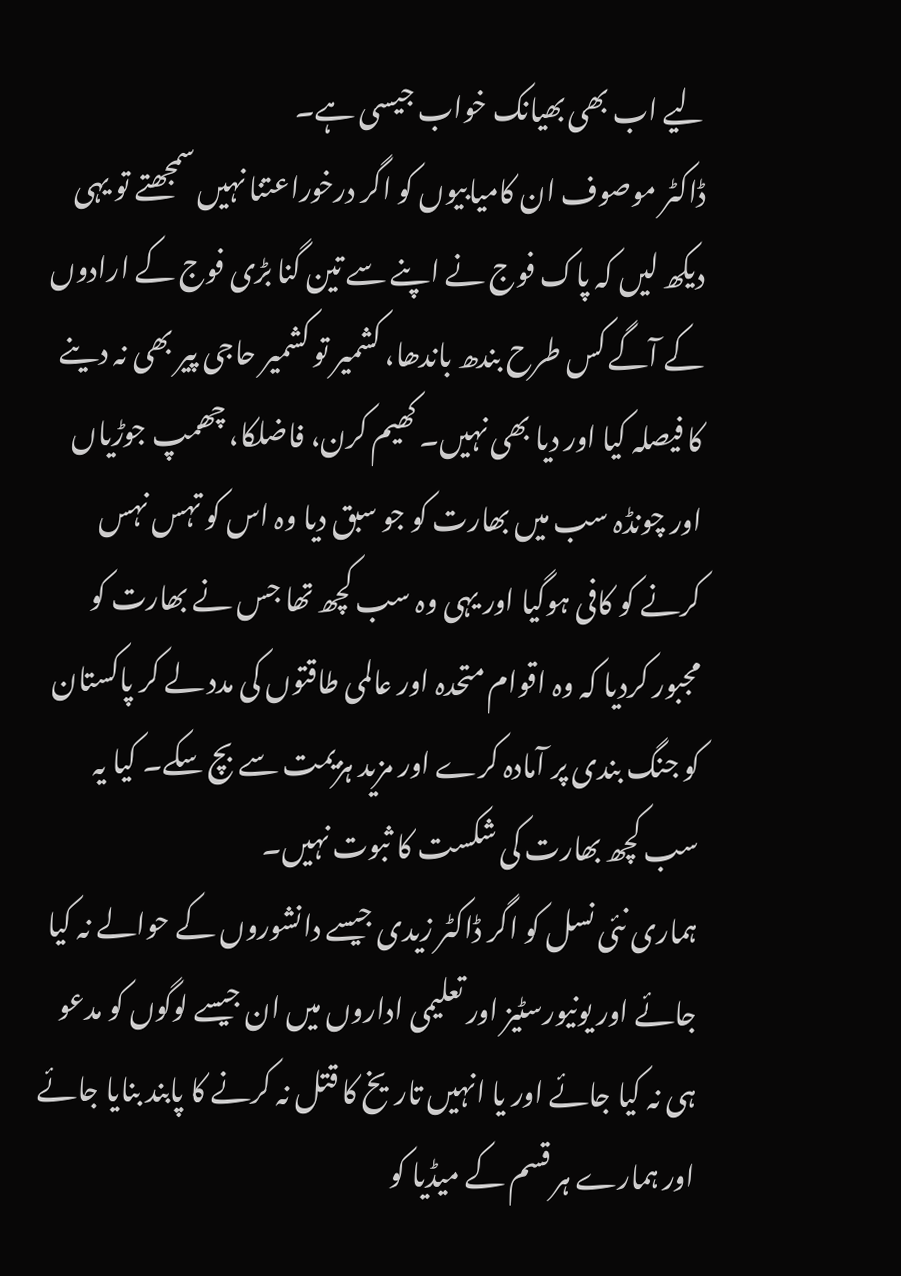لیے اب بھی بھیانک خواب جیسی ہے۔
ڈاکٹر موصوف ان کامیابیوں کو اگر درخوراعتنا نہیں سمجھتے تو یہی دیکھ لیں کہ پاک فوج نے اپنے سے تین گنا بڑی فوج کے ارادوں کے آگے کس طرح بندھ باندھا، کشمیر تو کشمیر حاجی پیر بھی نہ دینے کا فیصلہ کیا اور دیا بھی نہیں۔ کھیم کرن، فاضلکا، چھمپ جوڑیاں اور چونڈہ سب میں بھارت کو جو سبق دیا وہ اس کو تہس نہس کرنے کو کافی ہوگیا اور یہی وہ سب کچھ تھا جس نے بھارت کو مجبور کردیا کہ وہ اقوام متحدہ اور عالمی طاقتوں کی مدد لے کر پاکستان کو جنگ بندی پر آمادہ کرے اور مزید ہزیمت سے بچ سکے۔ کیا یہ سب کچھ بھارت کی شکست کا ثبوت نہیں۔
ہماری نئی نسل کو اگر ڈاکٹر زیدی جیسے دانشوروں کے حوالے نہ کیا جائے اور یونیورسٹیز اور تعلیمی اداروں میں ان جیسے لوگوں کو مدعو ہی نہ کیا جائے اور یا انہیں تاریخ کا قتل نہ کرنے کا پابند بنایا جائے اور ہمارے ہر قسم کے میڈیا کو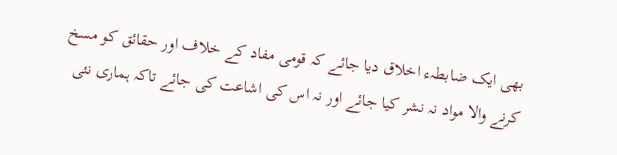بھی ایک ضابطہء اخلاق دیا جائے کہ قومی مفاد کے خلاف اور حقائق کو مسخ کرنے والا مواد نہ نشر کیا جائے اور نہ اس کی اشاعت کی جائے تاکہ ہماری نئی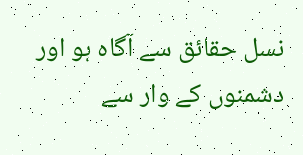نسل حقائق سے آگاہ ہو اور دشمنوں کے وار سے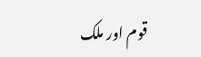قوم اور ملک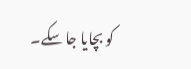کو بچایا جا سکے۔